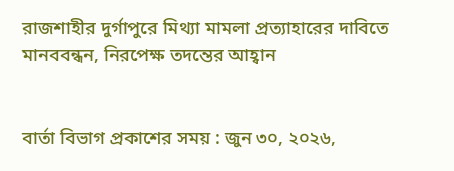রাজশাহীর দুর্গাপুরে মিথ্যা মামলা প্রত্যাহারের দাবিতে মানববন্ধন, নিরপেক্ষ তদন্তের আহ্বান


বার্তা বিভাগ প্রকাশের সময় : জুন ৩০, ২০২৬,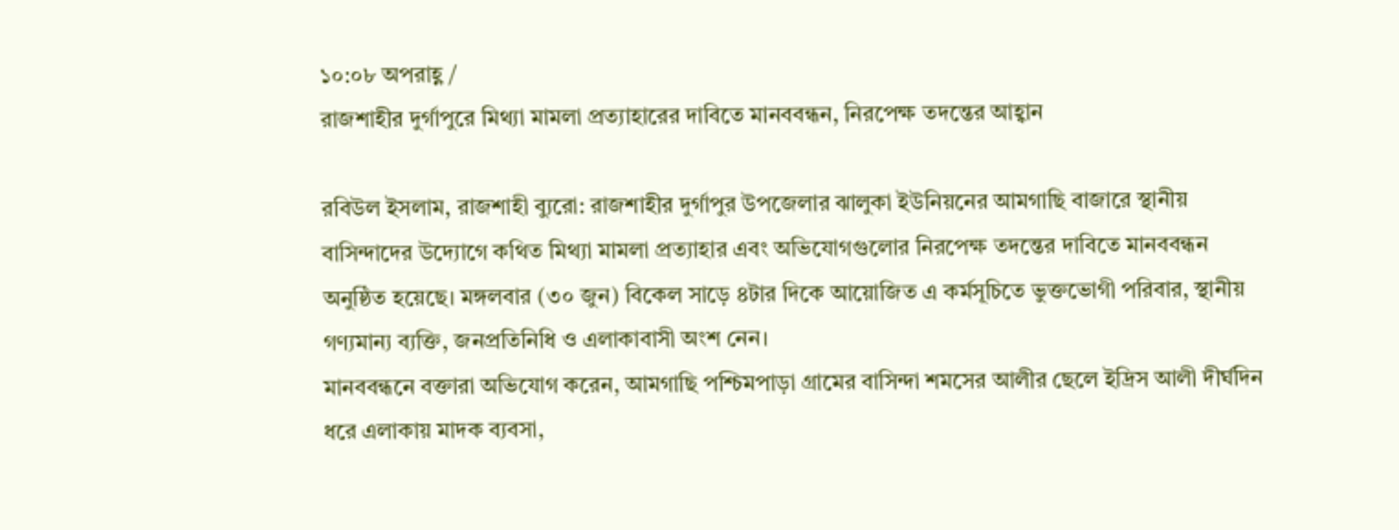১০:০৮ অপরাহ্ণ /
রাজশাহীর দুর্গাপুরে মিথ্যা মামলা প্রত্যাহারের দাবিতে মানববন্ধন, নিরপেক্ষ তদন্তের আহ্বান

রবিউল ইসলাম, রাজশাহী ব্যুরো: রাজশাহীর দুর্গাপুর উপজেলার ঝালুকা ইউনিয়নের আমগাছি বাজারে স্থানীয় বাসিন্দাদের উদ্যোগে কথিত মিথ্যা মামলা প্রত্যাহার এবং অভিযোগগুলোর নিরপেক্ষ তদন্তের দাবিতে মানববন্ধন অনুষ্ঠিত হয়েছে। মঙ্গলবার (৩০ জুন) বিকেল সাড়ে ৪টার দিকে আয়োজিত এ কর্মসূচিতে ভুক্তভোগী পরিবার, স্থানীয় গণ্যমান্য ব্যক্তি, জনপ্রতিনিধি ও এলাকাবাসী অংশ নেন।
মানববন্ধনে বক্তারা অভিযোগ করেন, আমগাছি পশ্চিমপাড়া গ্রামের বাসিন্দা শমসের আলীর ছেলে ইদ্রিস আলী দীর্ঘদিন ধরে এলাকায় মাদক ব্যবসা,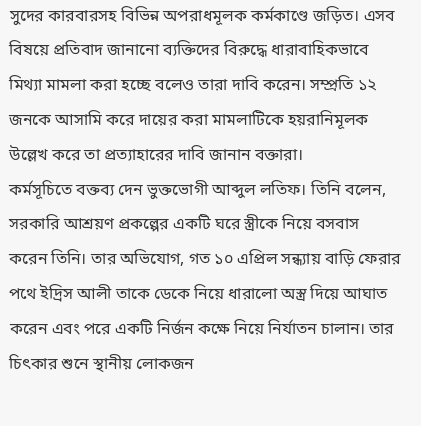সুদের কারবারসহ বিভিন্ন অপরাধমূলক কর্মকাণ্ডে জড়িত। এসব বিষয়ে প্রতিবাদ জানানো ব্যক্তিদের বিরুদ্ধে ধারাবাহিকভাবে মিথ্যা মামলা করা হচ্ছে বলেও তারা দাবি করেন। সম্প্রতি ১২ জনকে আসামি করে দায়ের করা মামলাটিকে হয়রানিমূলক উল্লেখ করে তা প্রত্যাহারের দাবি জানান বক্তারা।
কর্মসূচিতে বক্তব্য দেন ভুক্তভোগী আব্দুল লতিফ। তিনি বলেন, সরকারি আশ্রয়ণ প্রকল্পের একটি ঘরে স্ত্রীকে নিয়ে বসবাস করেন তিনি। তার অভিযোগ, গত ১০ এপ্রিল সন্ধ্যায় বাড়ি ফেরার পথে ইদ্রিস আলী তাকে ডেকে নিয়ে ধারালো অস্ত্র দিয়ে আঘাত করেন এবং পরে একটি নির্জন কক্ষে নিয়ে নির্যাতন চালান। তার চিৎকার শুনে স্থানীয় লোকজন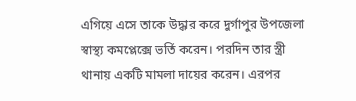এগিয়ে এসে তাকে উদ্ধার করে দুর্গাপুর উপজেলা স্বাস্থ্য কমপ্লেক্সে ভর্তি করেন। পরদিন তার স্ত্রী থানায় একটি মামলা দায়ের করেন। এরপর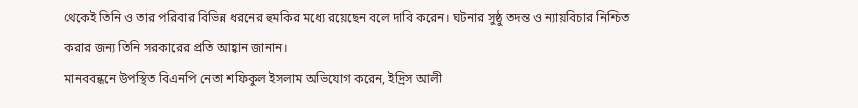থেকেই তিনি ও তার পরিবার বিভিন্ন ধরনের হুমকির মধ্যে রয়েছেন বলে দাবি করেন। ঘটনার সুষ্ঠু তদন্ত ও ন্যায়বিচার নিশ্চিত করার জন্য তিনি সরকারের প্রতি আহ্বান জানান।
মানববন্ধনে উপস্থিত বিএনপি নেতা শফিকুল ইসলাম অভিযোগ করেন, ইদ্রিস আলী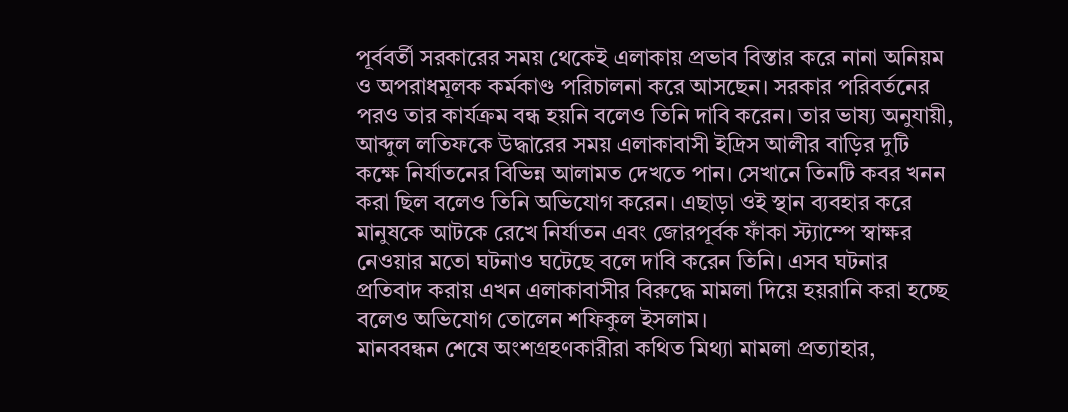পূর্ববর্তী সরকারের সময় থেকেই এলাকায় প্রভাব বিস্তার করে নানা অনিয়ম ও অপরাধমূলক কর্মকাণ্ড পরিচালনা করে আসছেন। সরকার পরিবর্তনের পরও তার কার্যক্রম বন্ধ হয়নি বলেও তিনি দাবি করেন। তার ভাষ্য অনুযায়ী, আব্দুল লতিফকে উদ্ধারের সময় এলাকাবাসী ইদ্রিস আলীর বাড়ির দুটি কক্ষে নির্যাতনের বিভিন্ন আলামত দেখতে পান। সেখানে তিনটি কবর খনন করা ছিল বলেও তিনি অভিযোগ করেন। এছাড়া ওই স্থান ব্যবহার করে মানুষকে আটকে রেখে নির্যাতন এবং জোরপূর্বক ফাঁকা স্ট্যাম্পে স্বাক্ষর নেওয়ার মতো ঘটনাও ঘটেছে বলে দাবি করেন তিনি। এসব ঘটনার প্রতিবাদ করায় এখন এলাকাবাসীর বিরুদ্ধে মামলা দিয়ে হয়রানি করা হচ্ছে বলেও অভিযোগ তোলেন শফিকুল ইসলাম।
মানববন্ধন শেষে অংশগ্রহণকারীরা কথিত মিথ্যা মামলা প্রত্যাহার,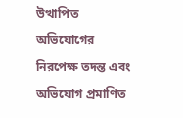উত্থাপিত অভিযোগের নিরপেক্ষ তদন্ত এবং অভিযোগ প্রমাণিত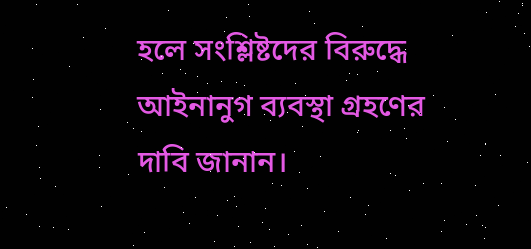হলে সংশ্লিষ্টদের বিরুদ্ধে আইনানুগ ব্যবস্থা গ্রহণের দাবি জানান।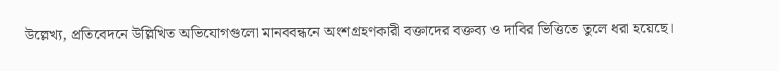উল্লেখ্য, প্রতিবেদনে উল্লিখিত অভিযোগগুলো মানববন্ধনে অংশগ্রহণকারী বক্তাদের বক্তব্য ও দাবির ভিত্তিতে তুলে ধরা হয়েছে।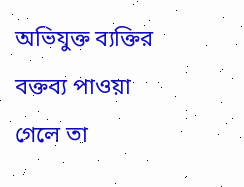অভিযুক্ত ব্যক্তির বক্তব্য পাওয়া গেলে তা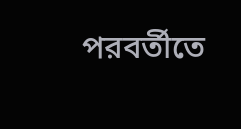পরবর্তীতে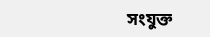সংযুক্ত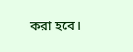করা হবে।